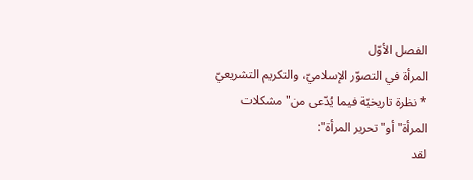الفصل الأوّل
المرأة في التصوّر الإسلاميّ، والتكريم التشريعيّ
* نظرة تاريخيّة فيما يُدّعى من"مشكلات المرأة"أو"تحرير المرأة":
لقد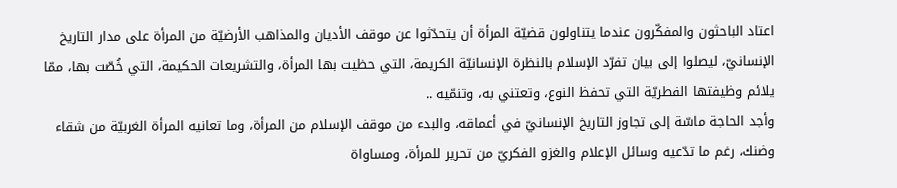اعتاد الباحثون والمفكّرون عندما يتناولون قضيّة المرأة أن يتحدّثوا عن موقف الأديان والمذاهب الأرضيّة من المرأة على مدار التاريخ الإنسانيّ، ليصلوا إلى بيان تفرّد الإسلام بالنظرة الإنسانيّة الكريمة، التي حظيت بها المرأة، والتشريعات الحكيمة، التي خُصّت بها، ممّا يلائم وظيفتها الفطريّة التي تحفظ النوع، وتعتني به، وتنمّيه ..
وأجد الحاجة ماسّة إلى تجاوز التاريخ الإنسانيّ في أعماقه، والبدء من موقف الإسلام من المرأة، وما تعانيه المرأة الغربيّة من شقاء وضنك، رغم ما تدّعيه وسائل الإعلام والغزو الفكريّ من تحرير للمرأة، ومساواة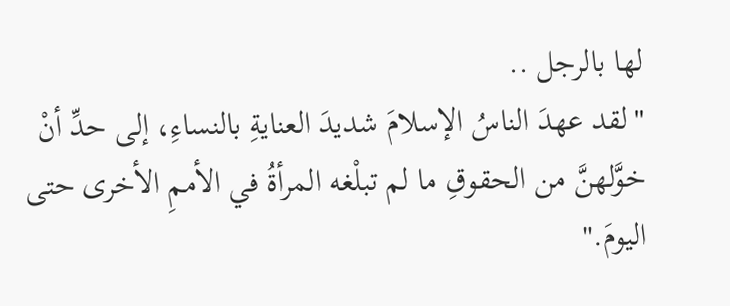لها بالرجل ..
"لقد عهدَ الناسُ الإسلامَ شديدَ العنايةِ بالنساءِ، إلى حدِّ أنْ خوَّلهنَّ من الحقوقِ ما لم تبلْغه المرأةُ في الأممِ الأخرى حتى اليومَ."